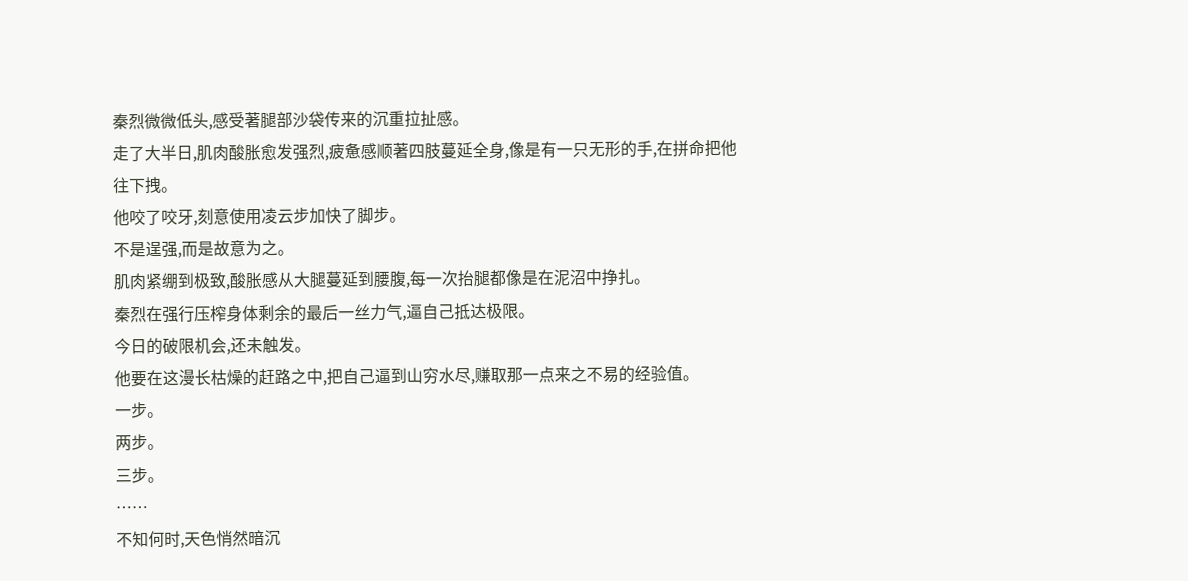秦烈微微低头,感受著腿部沙袋传来的沉重拉扯感。
走了大半日,肌肉酸胀愈发强烈,疲惫感顺著四肢蔓延全身,像是有一只无形的手,在拼命把他往下拽。
他咬了咬牙,刻意使用凌云步加快了脚步。
不是逞强,而是故意为之。
肌肉紧绷到极致,酸胀感从大腿蔓延到腰腹,每一次抬腿都像是在泥沼中挣扎。
秦烈在强行压榨身体剩余的最后一丝力气,逼自己抵达极限。
今日的破限机会,还未触发。
他要在这漫长枯燥的赶路之中,把自己逼到山穷水尽,赚取那一点来之不易的经验值。
一步。
两步。
三步。
……
不知何时,天色悄然暗沉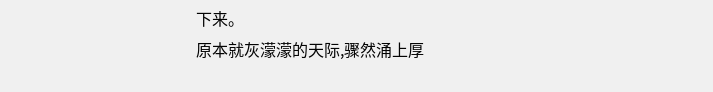下来。
原本就灰濛濛的天际,骤然涌上厚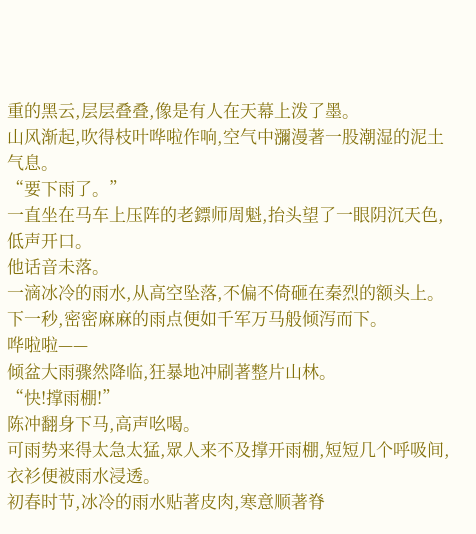重的黑云,层层叠叠,像是有人在天幕上泼了墨。
山风渐起,吹得枝叶哗啦作响,空气中瀰漫著一股潮湿的泥土气息。
“要下雨了。”
一直坐在马车上压阵的老鏢师周魁,抬头望了一眼阴沉天色,低声开口。
他话音未落。
一滴冰冷的雨水,从高空坠落,不偏不倚砸在秦烈的额头上。
下一秒,密密麻麻的雨点便如千军万马般倾泻而下。
哗啦啦——
倾盆大雨骤然降临,狂暴地冲刷著整片山林。
“快!撑雨棚!”
陈冲翻身下马,高声吆喝。
可雨势来得太急太猛,眾人来不及撑开雨棚,短短几个呼吸间,衣衫便被雨水浸透。
初春时节,冰冷的雨水贴著皮肉,寒意顺著脊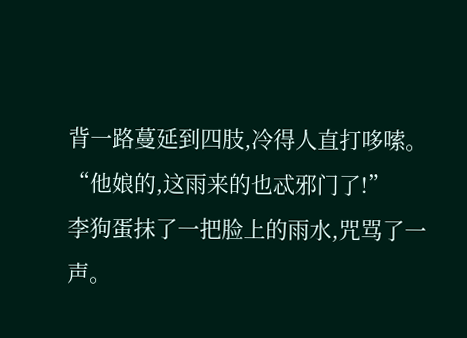背一路蔓延到四肢,冷得人直打哆嗦。
“他娘的,这雨来的也忒邪门了!”
李狗蛋抹了一把脸上的雨水,咒骂了一声。